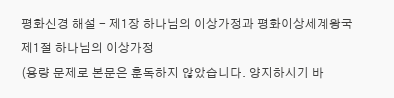평화신경 해설 - 제1장 하나님의 이상가정과 평화이상세계왕국
제1절 하나님의 이상가정
(용량 문제로 본문은 훈독하지 않았습니다. 양지하시기 바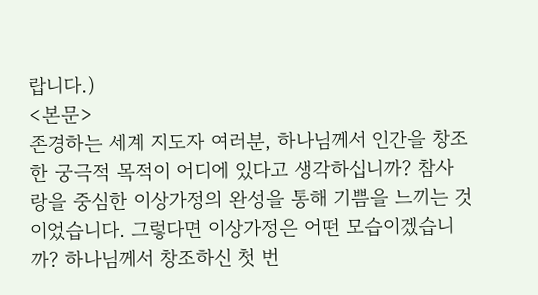랍니다.)
<본문>
존경하는 세계 지도자 여러분, 하나님께서 인간을 창조한 궁극적 목적이 어디에 있다고 생각하십니까? 참사랑을 중심한 이상가정의 완성을 통해 기쁨을 느끼는 것이었습니다. 그렇다면 이상가정은 어떤 모습이겠습니까? 하나님께서 창조하신 첫 번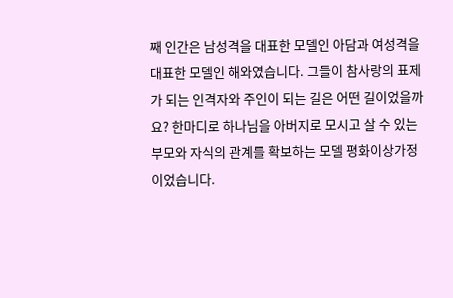째 인간은 남성격을 대표한 모델인 아담과 여성격을 대표한 모델인 해와였습니다. 그들이 참사랑의 표제가 되는 인격자와 주인이 되는 길은 어떤 길이었을까요? 한마디로 하나님을 아버지로 모시고 살 수 있는 부모와 자식의 관계를 확보하는 모델 평화이상가정이었습니다.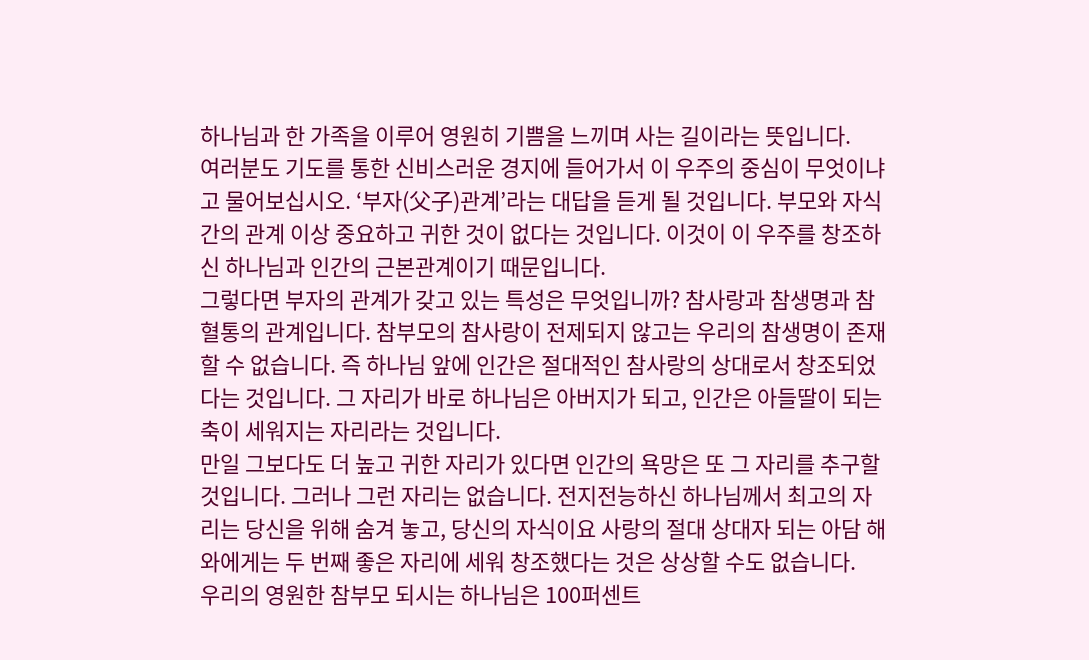하나님과 한 가족을 이루어 영원히 기쁨을 느끼며 사는 길이라는 뜻입니다.
여러분도 기도를 통한 신비스러운 경지에 들어가서 이 우주의 중심이 무엇이냐고 물어보십시오. ‘부자(父子)관계’라는 대답을 듣게 될 것입니다. 부모와 자식간의 관계 이상 중요하고 귀한 것이 없다는 것입니다. 이것이 이 우주를 창조하신 하나님과 인간의 근본관계이기 때문입니다.
그렇다면 부자의 관계가 갖고 있는 특성은 무엇입니까? 참사랑과 참생명과 참혈통의 관계입니다. 참부모의 참사랑이 전제되지 않고는 우리의 참생명이 존재할 수 없습니다. 즉 하나님 앞에 인간은 절대적인 참사랑의 상대로서 창조되었다는 것입니다. 그 자리가 바로 하나님은 아버지가 되고, 인간은 아들딸이 되는 축이 세워지는 자리라는 것입니다.
만일 그보다도 더 높고 귀한 자리가 있다면 인간의 욕망은 또 그 자리를 추구할 것입니다. 그러나 그런 자리는 없습니다. 전지전능하신 하나님께서 최고의 자리는 당신을 위해 숨겨 놓고, 당신의 자식이요 사랑의 절대 상대자 되는 아담 해와에게는 두 번째 좋은 자리에 세워 창조했다는 것은 상상할 수도 없습니다.
우리의 영원한 참부모 되시는 하나님은 100퍼센트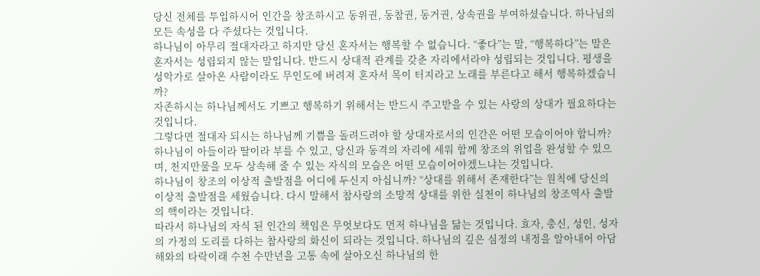당신 전체를 투입하시어 인간을 창조하시고 동위권, 동참권, 동거권, 상속권을 부여하셨습니다. 하나님의 모든 속성을 다 주셨다는 것입니다.
하나님이 아무리 절대자라고 하지만 당신 혼자서는 행복할 수 없습니다. “좋다”는 말, “행복하다”는 말은 혼자서는 성립되지 않는 말입니다. 반드시 상대적 관계를 갖춘 자리에서라야 성립되는 것입니다. 평생을 성악가로 살아온 사람이라도 무인도에 버려져 혼자서 목이 터지라고 노래를 부른다고 해서 행복하겠습니까?
자존하시는 하나님께서도 기쁘고 행복하기 위해서는 반드시 주고받을 수 있는 사랑의 상대가 필요하다는 것입니다.
그렇다면 절대자 되시는 하나님께 기쁨을 돌려드려야 할 상대자로서의 인간은 어떤 모습이어야 합니까? 하나님이 아들이라 딸이라 부를 수 있고, 당신과 동격의 자리에 세워 함께 창조의 위업을 완성할 수 있으며, 천지만물을 모두 상속해 줄 수 있는 자식의 모습은 어떤 모습이어야겠느냐는 것입니다.
하나님이 창조의 이상적 출발점을 어디에 두신지 아십니까? “상대를 위해서 존재한다”는 원칙에 당신의 이상적 출발점을 세웠습니다. 다시 말해서 참사랑의 소망적 상대를 위한 실천이 하나님의 창조역사 출발의 핵이라는 것입니다.
따라서 하나님의 자식 된 인간의 책임은 무엇보다도 먼저 하나님을 닮는 것입니다. 효자, 충신, 성인, 성자의 가정의 도리를 다하는 참사랑의 화신이 되라는 것입니다. 하나님의 깊은 심정의 내정을 알아내어 아담 해와의 타락이래 수천 수만년을 고통 속에 살아오신 하나님의 한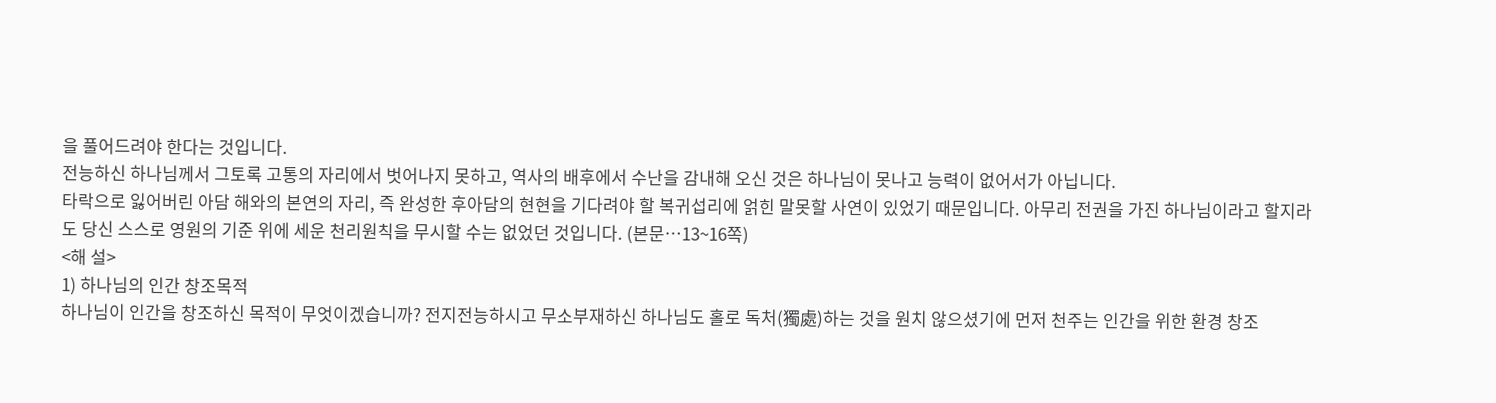을 풀어드려야 한다는 것입니다.
전능하신 하나님께서 그토록 고통의 자리에서 벗어나지 못하고, 역사의 배후에서 수난을 감내해 오신 것은 하나님이 못나고 능력이 없어서가 아닙니다.
타락으로 잃어버린 아담 해와의 본연의 자리, 즉 완성한 후아담의 현현을 기다려야 할 복귀섭리에 얽힌 말못할 사연이 있었기 때문입니다. 아무리 전권을 가진 하나님이라고 할지라도 당신 스스로 영원의 기준 위에 세운 천리원칙을 무시할 수는 없었던 것입니다. (본문…13~16쪽)
<해 설>
1) 하나님의 인간 창조목적
하나님이 인간을 창조하신 목적이 무엇이겠습니까? 전지전능하시고 무소부재하신 하나님도 홀로 독처(獨處)하는 것을 원치 않으셨기에 먼저 천주는 인간을 위한 환경 창조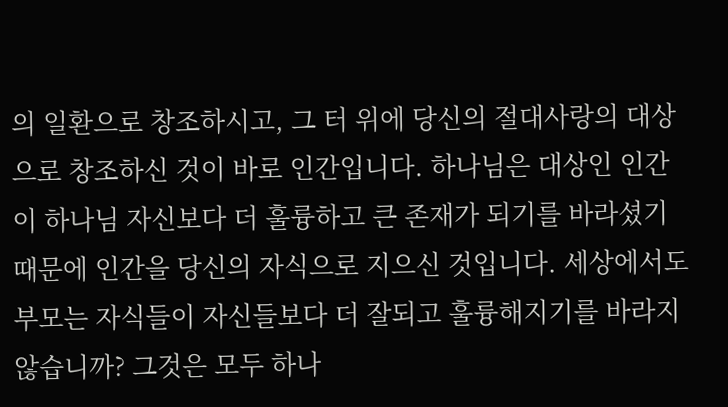의 일환으로 창조하시고, 그 터 위에 당신의 절대사랑의 대상으로 창조하신 것이 바로 인간입니다. 하나님은 대상인 인간이 하나님 자신보다 더 훌륭하고 큰 존재가 되기를 바라셨기 때문에 인간을 당신의 자식으로 지으신 것입니다. 세상에서도 부모는 자식들이 자신들보다 더 잘되고 훌륭해지기를 바라지 않습니까? 그것은 모두 하나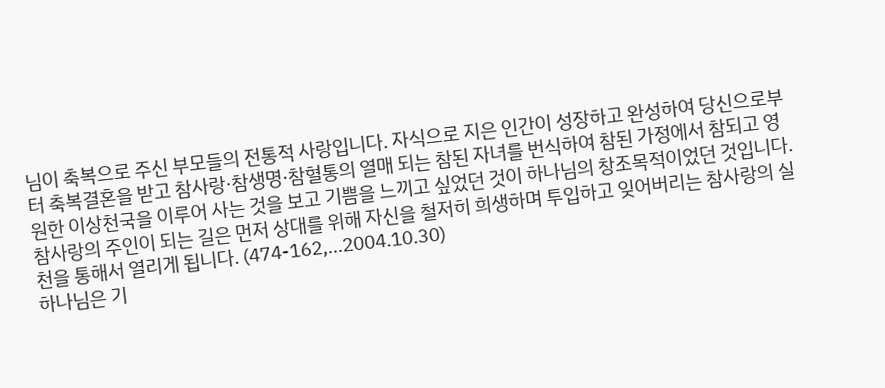님이 축복으로 주신 부모들의 전통적 사랑입니다. 자식으로 지은 인간이 성장하고 완성하여 당신으로부터 축복결혼을 받고 참사랑·참생명·참혈통의 열매 되는 참된 자녀를 번식하여 참된 가정에서 참되고 영원한 이상천국을 이루어 사는 것을 보고 기쁨을 느끼고 싶었던 것이 하나님의 창조목적이었던 것입니다. 참사랑의 주인이 되는 길은 먼저 상대를 위해 자신을 철저히 희생하며 투입하고 잊어버리는 참사랑의 실천을 통해서 열리게 됩니다. (474-162,…2004.10.30)
하나님은 기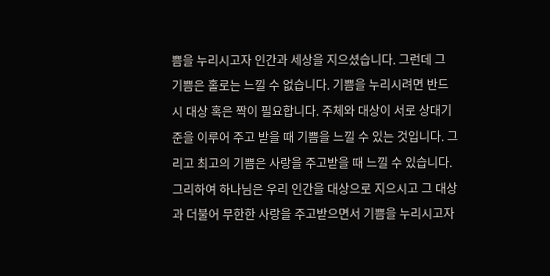쁨을 누리시고자 인간과 세상을 지으셨습니다. 그런데 그 기쁨은 홀로는 느낄 수 없습니다. 기쁨을 누리시려면 반드시 대상 혹은 짝이 필요합니다. 주체와 대상이 서로 상대기준을 이루어 주고 받을 때 기쁨을 느낄 수 있는 것입니다. 그리고 최고의 기쁨은 사랑을 주고받을 때 느낄 수 있습니다. 그리하여 하나님은 우리 인간을 대상으로 지으시고 그 대상과 더불어 무한한 사랑을 주고받으면서 기쁨을 누리시고자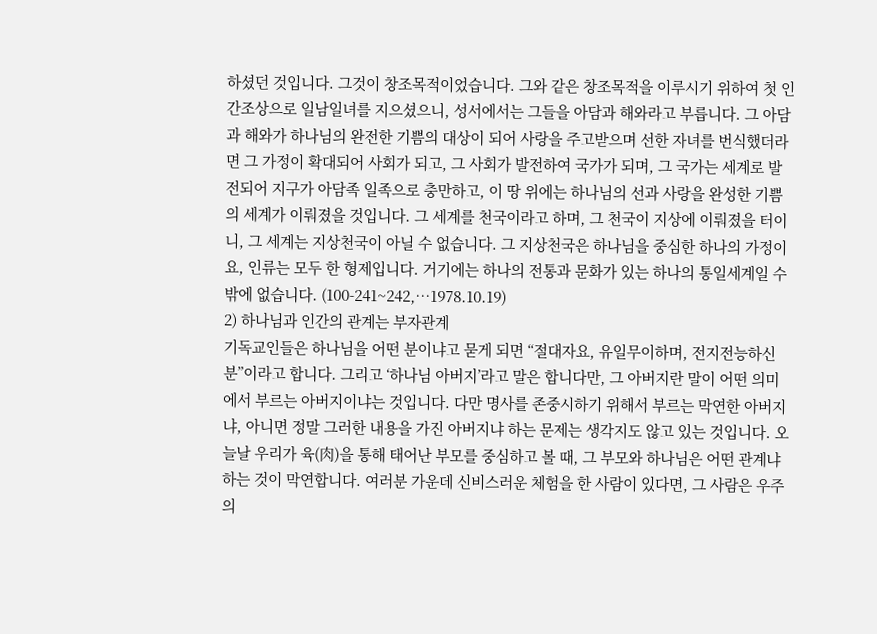하셨던 것입니다. 그것이 창조목적이었습니다. 그와 같은 창조목적을 이루시기 위하여 첫 인간조상으로 일남일녀를 지으셨으니, 성서에서는 그들을 아담과 해와라고 부릅니다. 그 아담과 해와가 하나님의 완전한 기쁨의 대상이 되어 사랑을 주고받으며 선한 자녀를 번식했더라면 그 가정이 확대되어 사회가 되고, 그 사회가 발전하여 국가가 되며, 그 국가는 세계로 발전되어 지구가 아담족 일족으로 충만하고, 이 땅 위에는 하나님의 선과 사랑을 완성한 기쁨의 세계가 이뤄졌을 것입니다. 그 세계를 천국이라고 하며, 그 천국이 지상에 이뤄졌을 터이니, 그 세계는 지상천국이 아닐 수 없습니다. 그 지상천국은 하나님을 중심한 하나의 가정이요, 인류는 모두 한 형제입니다. 거기에는 하나의 전통과 문화가 있는 하나의 통일세계일 수밖에 없습니다. (100-241~242,…1978.10.19)
2) 하나님과 인간의 관계는 부자관계
기독교인들은 하나님을 어떤 분이냐고 묻게 되면 “절대자요, 유일무이하며, 전지전능하신 분”이라고 합니다. 그리고 ‘하나님 아버지’라고 말은 합니다만, 그 아버지란 말이 어떤 의미에서 부르는 아버지이냐는 것입니다. 다만 명사를 존중시하기 위해서 부르는 막연한 아버지냐, 아니면 정말 그러한 내용을 가진 아버지냐 하는 문제는 생각지도 않고 있는 것입니다. 오늘날 우리가 육(肉)을 통해 태어난 부모를 중심하고 볼 때, 그 부모와 하나님은 어떤 관계냐 하는 것이 막연합니다. 여러분 가운데 신비스러운 체험을 한 사람이 있다면, 그 사람은 우주의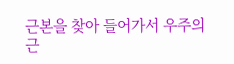근본을 찾아 들어가서 우주의 근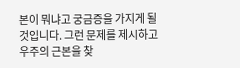본이 뭐냐고 궁금증을 가지게 될 것입니다. 그런 문제를 제시하고 우주의 근본을 찾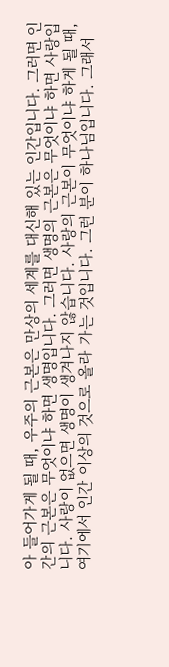아 들어가게 될 때, 우주의 근본은 만상의 세계를 대신해 있는 인간입니다. 그러면 인간의 근본은 무엇이냐 하면 생명입니다. 그러면 생명의 근본은 무엇이냐 하면 사랑입니다. 사랑이 없으면 생명이 생겨나지 않습니다. 사랑의 근본이 무엇이냐 하게 될 때, 여기에서 인간 이상의 것으로 올라 가는 것입니다. 그런 분이 하나님입니다. 그래서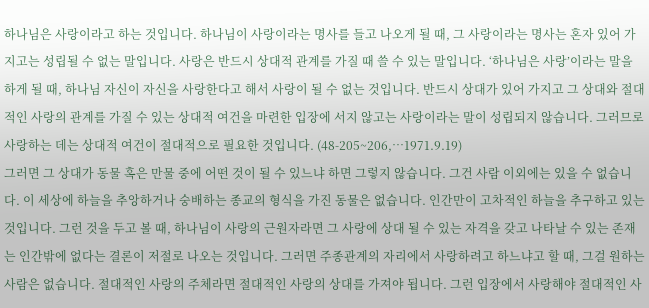하나님은 사랑이라고 하는 것입니다. 하나님이 사랑이라는 명사를 들고 나오게 될 때, 그 사랑이라는 명사는 혼자 있어 가지고는 성립될 수 없는 말입니다. 사랑은 반드시 상대적 관계를 가질 때 쓸 수 있는 말입니다. ‘하나님은 사랑’이라는 말을 하게 될 때, 하나님 자신이 자신을 사랑한다고 해서 사랑이 될 수 없는 것입니다. 반드시 상대가 있어 가지고 그 상대와 절대적인 사랑의 관계를 가질 수 있는 상대적 여건을 마련한 입장에 서지 않고는 사랑이라는 말이 성립되지 않습니다. 그러므로 사랑하는 데는 상대적 여건이 절대적으로 필요한 것입니다. (48-205~206,…1971.9.19)
그러면 그 상대가 동물 혹은 만물 중에 어떤 것이 될 수 있느냐 하면 그렇지 않습니다. 그건 사람 이외에는 있을 수 없습니다. 이 세상에 하늘을 추앙하거나 숭배하는 종교의 형식을 가진 동물은 없습니다. 인간만이 고차적인 하늘을 추구하고 있는 것입니다. 그런 것을 두고 볼 때, 하나님이 사랑의 근원자라면 그 사랑에 상대 될 수 있는 자격을 갖고 나타날 수 있는 존재는 인간밖에 없다는 결론이 저절로 나오는 것입니다. 그러면 주종관계의 자리에서 사랑하려고 하느냐고 할 때, 그걸 원하는 사람은 없습니다. 절대적인 사랑의 주체라면 절대적인 사랑의 상대를 가져야 됩니다. 그런 입장에서 사랑해야 절대적인 사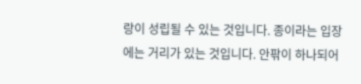랑이 성립될 수 있는 것입니다. 종이라는 입장에는 거리가 있는 것입니다. 안팎이 하나되어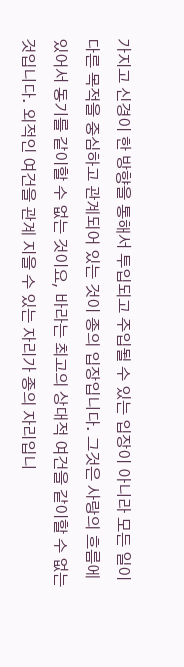가지고 신경이 한 방향을 통해서 투입되고 주입될 수 있는 입장이 아니라 모든 일이 다른 목적을 중심하고 관계되어 있는 것이 종의 입장입니다. 그것은 사랑의 흐름에 있어서 동기를 같이할 수 없는 것이요, 바라는 최고의 상대적 여건을 같이할 수 없는 것입니다. 외적인 여건을 관계 지을 수 있는 자리가 종의 자리입니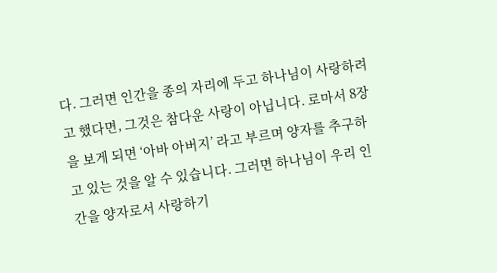다. 그러면 인간을 종의 자리에 두고 하나님이 사랑하려고 했다면, 그것은 참다운 사랑이 아닙니다. 로마서 8장을 보게 되면 ‘아바 아버지’ 라고 부르며 양자를 추구하고 있는 것을 알 수 있습니다. 그러면 하나님이 우리 인간을 양자로서 사랑하기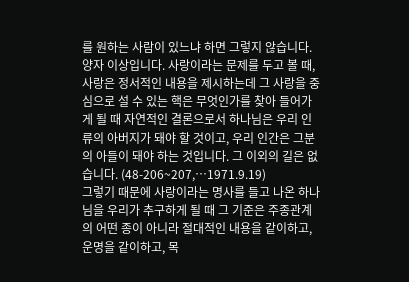를 원하는 사람이 있느냐 하면 그렇지 않습니다. 양자 이상입니다. 사랑이라는 문제를 두고 볼 때, 사랑은 정서적인 내용을 제시하는데 그 사랑을 중심으로 설 수 있는 핵은 무엇인가를 찾아 들어가게 될 때 자연적인 결론으로서 하나님은 우리 인류의 아버지가 돼야 할 것이고, 우리 인간은 그분의 아들이 돼야 하는 것입니다. 그 이외의 길은 없습니다. (48-206~207,…1971.9.19)
그렇기 때문에 사랑이라는 명사를 들고 나온 하나님을 우리가 추구하게 될 때 그 기준은 주종관계의 어떤 종이 아니라 절대적인 내용을 같이하고, 운명을 같이하고, 목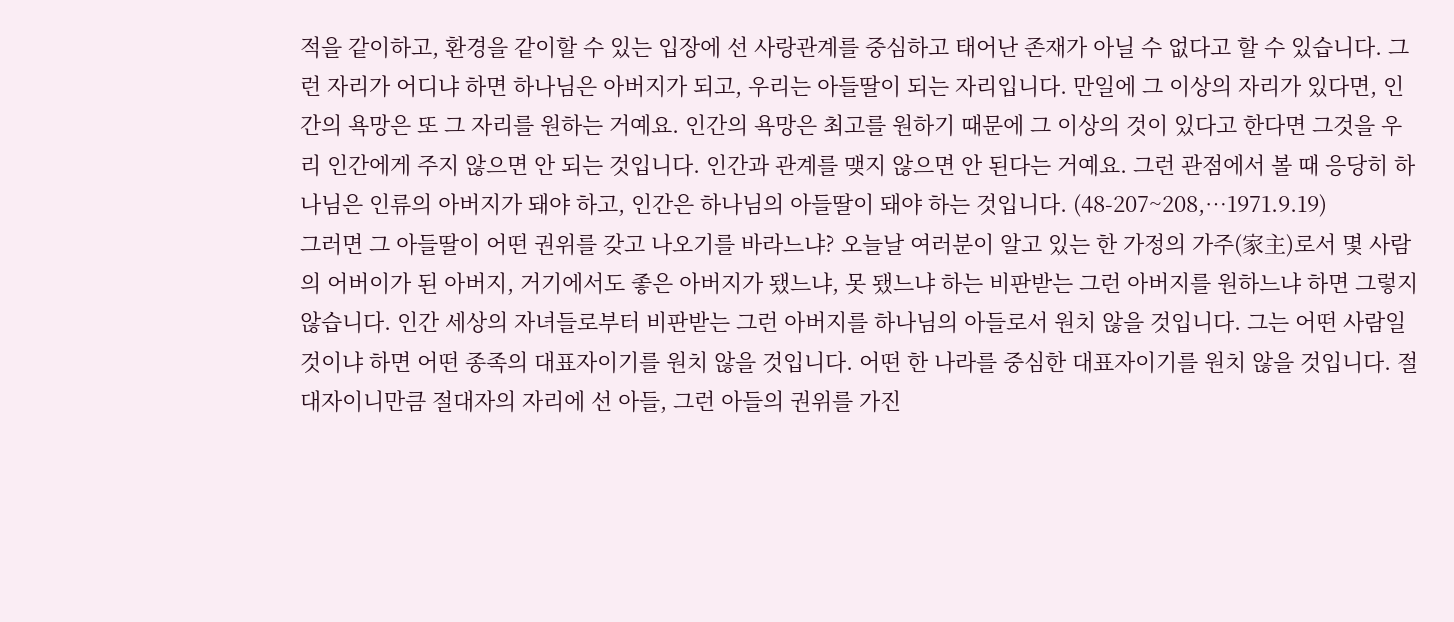적을 같이하고, 환경을 같이할 수 있는 입장에 선 사랑관계를 중심하고 태어난 존재가 아닐 수 없다고 할 수 있습니다. 그런 자리가 어디냐 하면 하나님은 아버지가 되고, 우리는 아들딸이 되는 자리입니다. 만일에 그 이상의 자리가 있다면, 인간의 욕망은 또 그 자리를 원하는 거예요. 인간의 욕망은 최고를 원하기 때문에 그 이상의 것이 있다고 한다면 그것을 우리 인간에게 주지 않으면 안 되는 것입니다. 인간과 관계를 맺지 않으면 안 된다는 거예요. 그런 관점에서 볼 때 응당히 하나님은 인류의 아버지가 돼야 하고, 인간은 하나님의 아들딸이 돼야 하는 것입니다. (48-207~208,…1971.9.19)
그러면 그 아들딸이 어떤 권위를 갖고 나오기를 바라느냐? 오늘날 여러분이 알고 있는 한 가정의 가주(家主)로서 몇 사람의 어버이가 된 아버지, 거기에서도 좋은 아버지가 됐느냐, 못 됐느냐 하는 비판받는 그런 아버지를 원하느냐 하면 그렇지 않습니다. 인간 세상의 자녀들로부터 비판받는 그런 아버지를 하나님의 아들로서 원치 않을 것입니다. 그는 어떤 사람일 것이냐 하면 어떤 종족의 대표자이기를 원치 않을 것입니다. 어떤 한 나라를 중심한 대표자이기를 원치 않을 것입니다. 절대자이니만큼 절대자의 자리에 선 아들, 그런 아들의 권위를 가진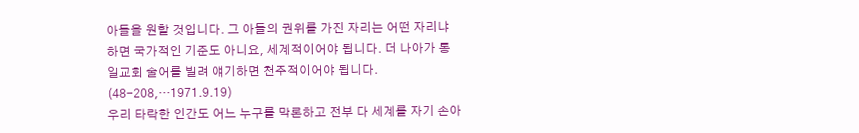아들을 원할 것입니다. 그 아들의 권위를 가진 자리는 어떤 자리냐 하면 국가적인 기준도 아니요, 세계적이어야 됩니다. 더 나아가 통일교회 술어를 빌려 얘기하면 천주적이어야 됩니다. (48-208,…1971.9.19)
우리 타락한 인간도 어느 누구를 막론하고 전부 다 세계를 자기 손아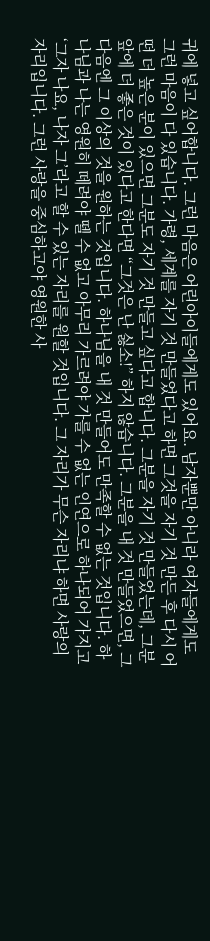귀에 넣고 싶어합니다. 그런 마음은 어린아이들에게도 있어요. 남자뿐만 아니라 여자들에게도 그런 마음이 다 있습니다. 가령, 세계를 자기 것 만들었다고 하면 그것을 자기 것 만든 후 다시 어떤 더 높은 분이 있으면 그분도 자기 것 만들고 싶다고 합니다. 그분을 자기 것 만들었는데, 그분 앞에 더 좋은 것이 있다고 한다면 “그것은 난 싫소!” 하지 않습니다. 그분을 내 것 만들었으면, 그다음엔 그 이상의 것을 원하는 것입니다. 하나님을 내 것 만들어도 만족할 수 없는 것입니다. 하나님과 나는 영원히 떼려야 뗄 수 없고 아무리 가르려야 가를 수 없는 인연으로 하나되어 가지고 ‘그자 나요, 나자 그’라고 할 수 있는 자리를 원할 것입니다. 그 자리가 무슨 자리냐 하면 사랑의 자리입니다. 그런 사랑을 중심하고야 영원한 사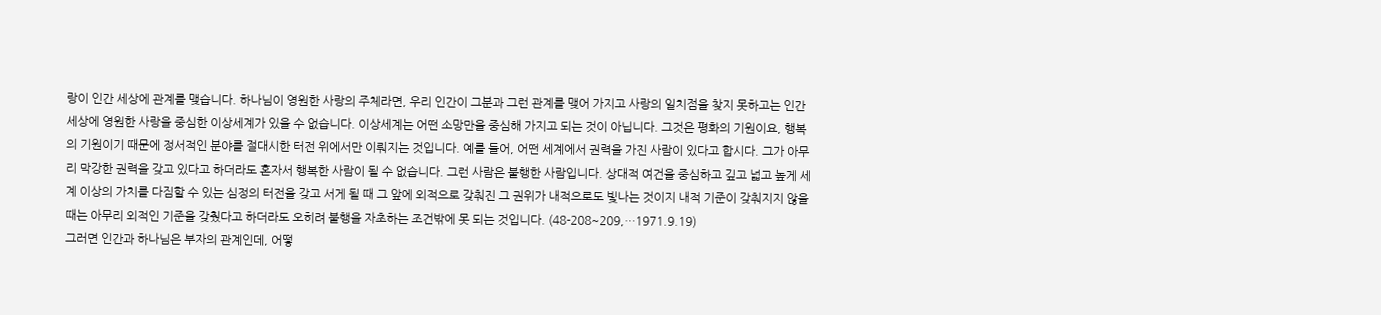랑이 인간 세상에 관계를 맺습니다. 하나님이 영원한 사랑의 주체라면, 우리 인간이 그분과 그런 관계를 맺어 가지고 사랑의 일치점을 찾지 못하고는 인간 세상에 영원한 사랑을 중심한 이상세계가 있을 수 없습니다. 이상세계는 어떤 소망만을 중심해 가지고 되는 것이 아닙니다. 그것은 평화의 기원이요, 행복의 기원이기 때문에 정서적인 분야를 절대시한 터전 위에서만 이뤄지는 것입니다. 예를 들어, 어떤 세계에서 권력을 가진 사람이 있다고 합시다. 그가 아무리 막강한 권력을 갖고 있다고 하더라도 혼자서 행복한 사람이 될 수 없습니다. 그런 사람은 불행한 사람입니다. 상대적 여건을 중심하고 깊고 넓고 높게 세계 이상의 가치를 다짐할 수 있는 심정의 터전을 갖고 서게 될 때 그 앞에 외적으로 갖춰진 그 권위가 내적으로도 빛나는 것이지 내적 기준이 갖춰지지 않을 때는 아무리 외적인 기준을 갖췄다고 하더라도 오히려 불행을 자초하는 조건밖에 못 되는 것입니다. (48-208~209,…1971.9.19)
그러면 인간과 하나님은 부자의 관계인데, 어떻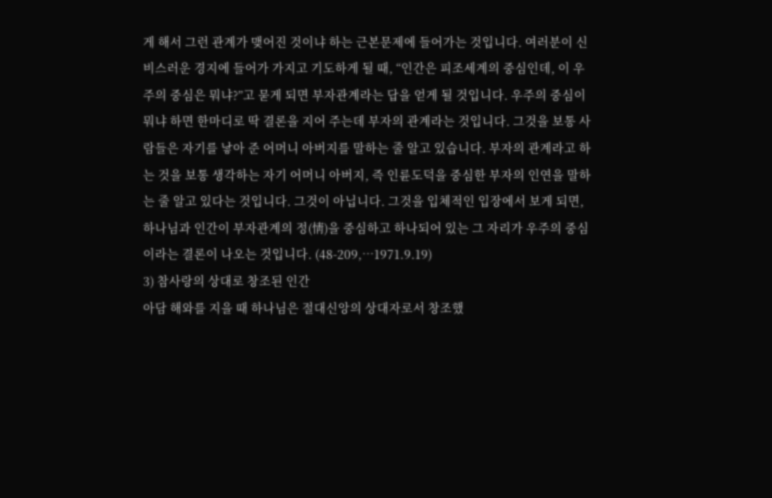게 해서 그런 관계가 맺어진 것이냐 하는 근본문제에 들어가는 것입니다. 여러분이 신비스러운 경지에 들어가 가지고 기도하게 될 때, “인간은 피조세계의 중심인데, 이 우주의 중심은 뭐냐?”고 묻게 되면 부자관계라는 답을 얻게 될 것입니다. 우주의 중심이 뭐냐 하면 한마디로 딱 결론을 지어 주는데 부자의 관계라는 것입니다. 그것을 보통 사람들은 자기를 낳아 준 어머니 아버지를 말하는 줄 알고 있습니다. 부자의 관계라고 하는 것을 보통 생각하는 자기 어머니 아버지, 즉 인륜도덕을 중심한 부자의 인연을 말하는 줄 알고 있다는 것입니다. 그것이 아닙니다. 그것을 입체적인 입장에서 보게 되면, 하나님과 인간이 부자관계의 정(情)을 중심하고 하나되어 있는 그 자리가 우주의 중심이라는 결론이 나오는 것입니다. (48-209,…1971.9.19)
3) 참사랑의 상대로 창조된 인간
아담 해와를 지을 때 하나님은 절대신앙의 상대자로서 창조했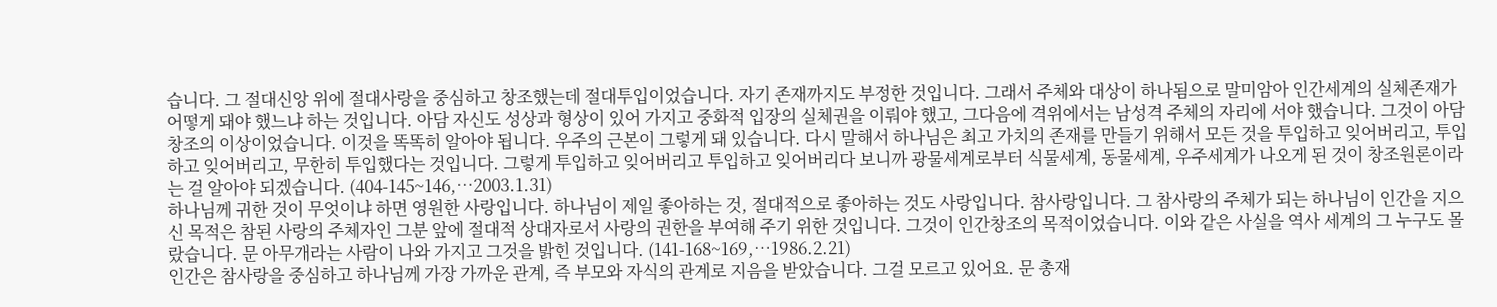습니다. 그 절대신앙 위에 절대사랑을 중심하고 창조했는데 절대투입이었습니다. 자기 존재까지도 부정한 것입니다. 그래서 주체와 대상이 하나됨으로 말미암아 인간세계의 실체존재가 어떻게 돼야 했느냐 하는 것입니다. 아담 자신도 성상과 형상이 있어 가지고 중화적 입장의 실체권을 이뤄야 했고, 그다음에 격위에서는 남성격 주체의 자리에 서야 했습니다. 그것이 아담 창조의 이상이었습니다. 이것을 똑똑히 알아야 됩니다. 우주의 근본이 그렇게 돼 있습니다. 다시 말해서 하나님은 최고 가치의 존재를 만들기 위해서 모든 것을 투입하고 잊어버리고, 투입하고 잊어버리고, 무한히 투입했다는 것입니다. 그렇게 투입하고 잊어버리고 투입하고 잊어버리다 보니까 광물세계로부터 식물세계, 동물세계, 우주세계가 나오게 된 것이 창조원론이라는 걸 알아야 되겠습니다. (404-145~146,…2003.1.31)
하나님께 귀한 것이 무엇이냐 하면 영원한 사랑입니다. 하나님이 제일 좋아하는 것, 절대적으로 좋아하는 것도 사랑입니다. 참사랑입니다. 그 참사랑의 주체가 되는 하나님이 인간을 지으신 목적은 참된 사랑의 주체자인 그분 앞에 절대적 상대자로서 사랑의 권한을 부여해 주기 위한 것입니다. 그것이 인간창조의 목적이었습니다. 이와 같은 사실을 역사 세계의 그 누구도 몰랐습니다. 문 아무개라는 사람이 나와 가지고 그것을 밝힌 것입니다. (141-168~169,…1986.2.21)
인간은 참사랑을 중심하고 하나님께 가장 가까운 관계, 즉 부모와 자식의 관계로 지음을 받았습니다. 그걸 모르고 있어요. 문 총재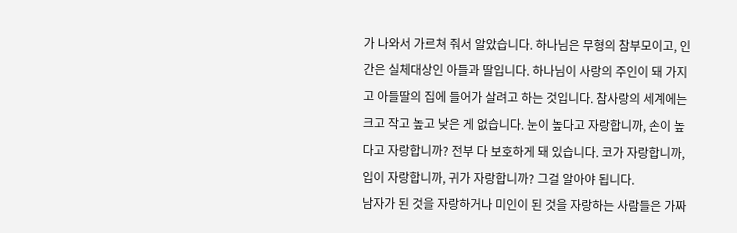가 나와서 가르쳐 줘서 알았습니다. 하나님은 무형의 참부모이고, 인간은 실체대상인 아들과 딸입니다. 하나님이 사랑의 주인이 돼 가지고 아들딸의 집에 들어가 살려고 하는 것입니다. 참사랑의 세계에는 크고 작고 높고 낮은 게 없습니다. 눈이 높다고 자랑합니까, 손이 높다고 자랑합니까? 전부 다 보호하게 돼 있습니다. 코가 자랑합니까, 입이 자랑합니까, 귀가 자랑합니까? 그걸 알아야 됩니다.
남자가 된 것을 자랑하거나 미인이 된 것을 자랑하는 사람들은 가짜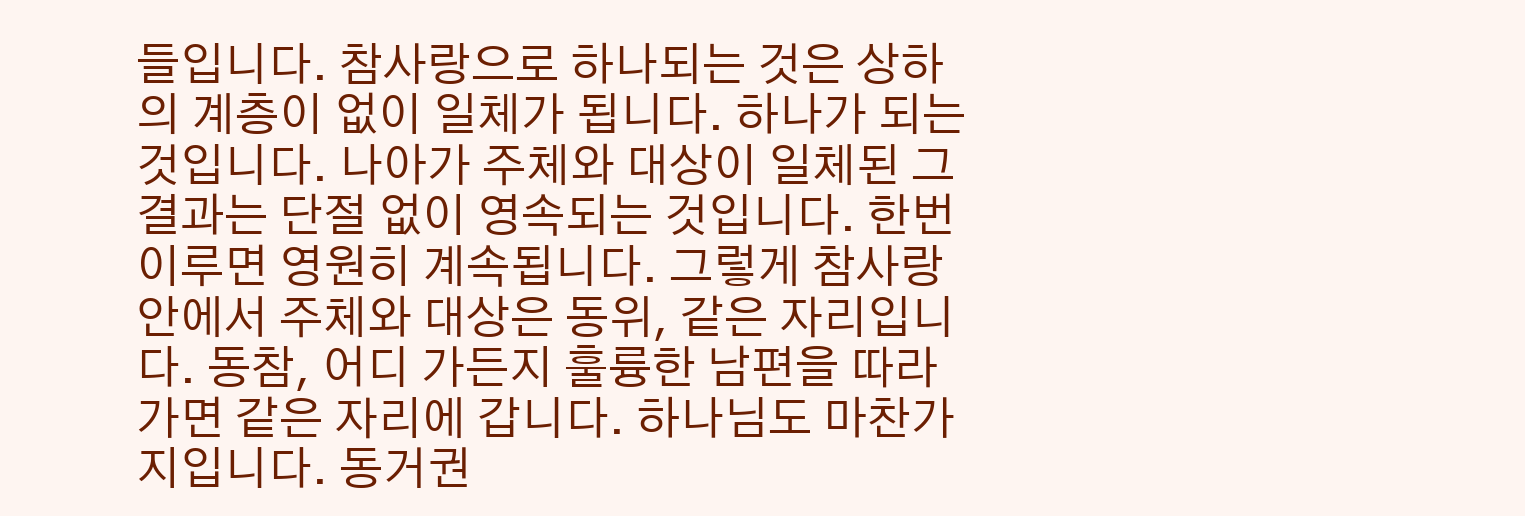들입니다. 참사랑으로 하나되는 것은 상하의 계층이 없이 일체가 됩니다. 하나가 되는 것입니다. 나아가 주체와 대상이 일체된 그 결과는 단절 없이 영속되는 것입니다. 한번 이루면 영원히 계속됩니다. 그렇게 참사랑 안에서 주체와 대상은 동위, 같은 자리입니다. 동참, 어디 가든지 훌륭한 남편을 따라가면 같은 자리에 갑니다. 하나님도 마찬가지입니다. 동거권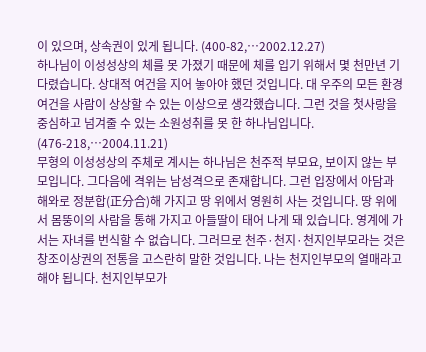이 있으며, 상속권이 있게 됩니다. (400-82,…2002.12.27)
하나님이 이성성상의 체를 못 가졌기 때문에 체를 입기 위해서 몇 천만년 기다렸습니다. 상대적 여건을 지어 놓아야 했던 것입니다. 대 우주의 모든 환경 여건을 사람이 상상할 수 있는 이상으로 생각했습니다. 그런 것을 첫사랑을 중심하고 넘겨줄 수 있는 소원성취를 못 한 하나님입니다. (476-218,…2004.11.21)
무형의 이성성상의 주체로 계시는 하나님은 천주적 부모요, 보이지 않는 부모입니다. 그다음에 격위는 남성격으로 존재합니다. 그런 입장에서 아담과 해와로 정분합(正分合)해 가지고 땅 위에서 영원히 사는 것입니다. 땅 위에서 몸뚱이의 사람을 통해 가지고 아들딸이 태어 나게 돼 있습니다. 영계에 가서는 자녀를 번식할 수 없습니다. 그러므로 천주·천지·천지인부모라는 것은 창조이상권의 전통을 고스란히 말한 것입니다. 나는 천지인부모의 열매라고 해야 됩니다. 천지인부모가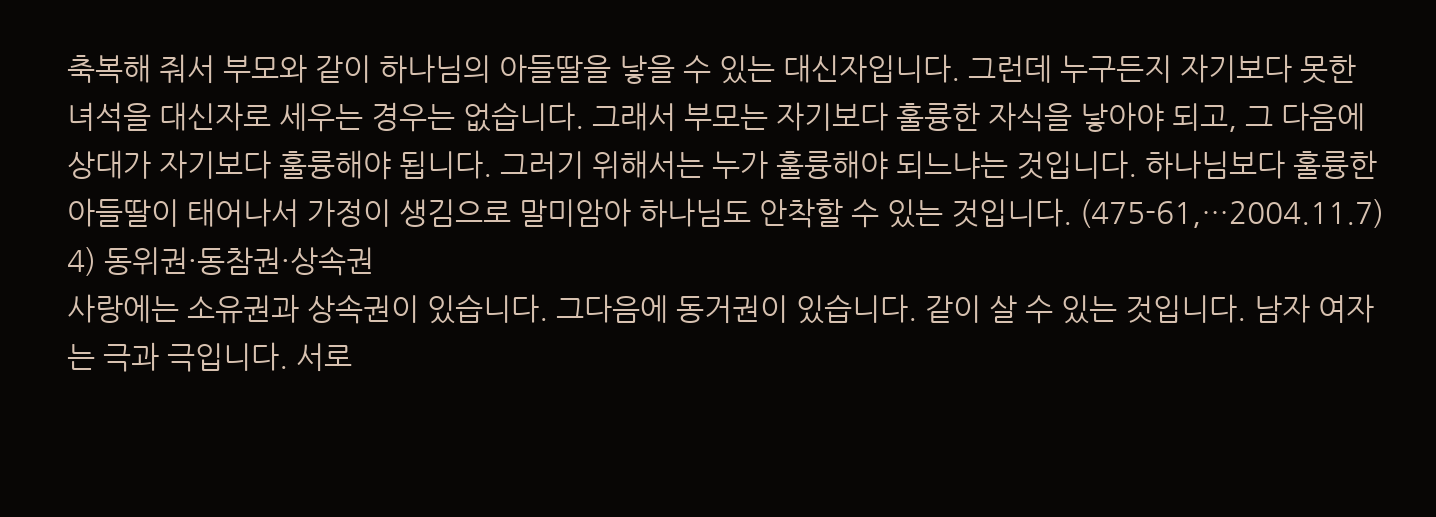축복해 줘서 부모와 같이 하나님의 아들딸을 낳을 수 있는 대신자입니다. 그런데 누구든지 자기보다 못한 녀석을 대신자로 세우는 경우는 없습니다. 그래서 부모는 자기보다 훌륭한 자식을 낳아야 되고, 그 다음에 상대가 자기보다 훌륭해야 됩니다. 그러기 위해서는 누가 훌륭해야 되느냐는 것입니다. 하나님보다 훌륭한 아들딸이 태어나서 가정이 생김으로 말미암아 하나님도 안착할 수 있는 것입니다. (475-61,…2004.11.7)
4) 동위권·동참권·상속권
사랑에는 소유권과 상속권이 있습니다. 그다음에 동거권이 있습니다. 같이 살 수 있는 것입니다. 남자 여자는 극과 극입니다. 서로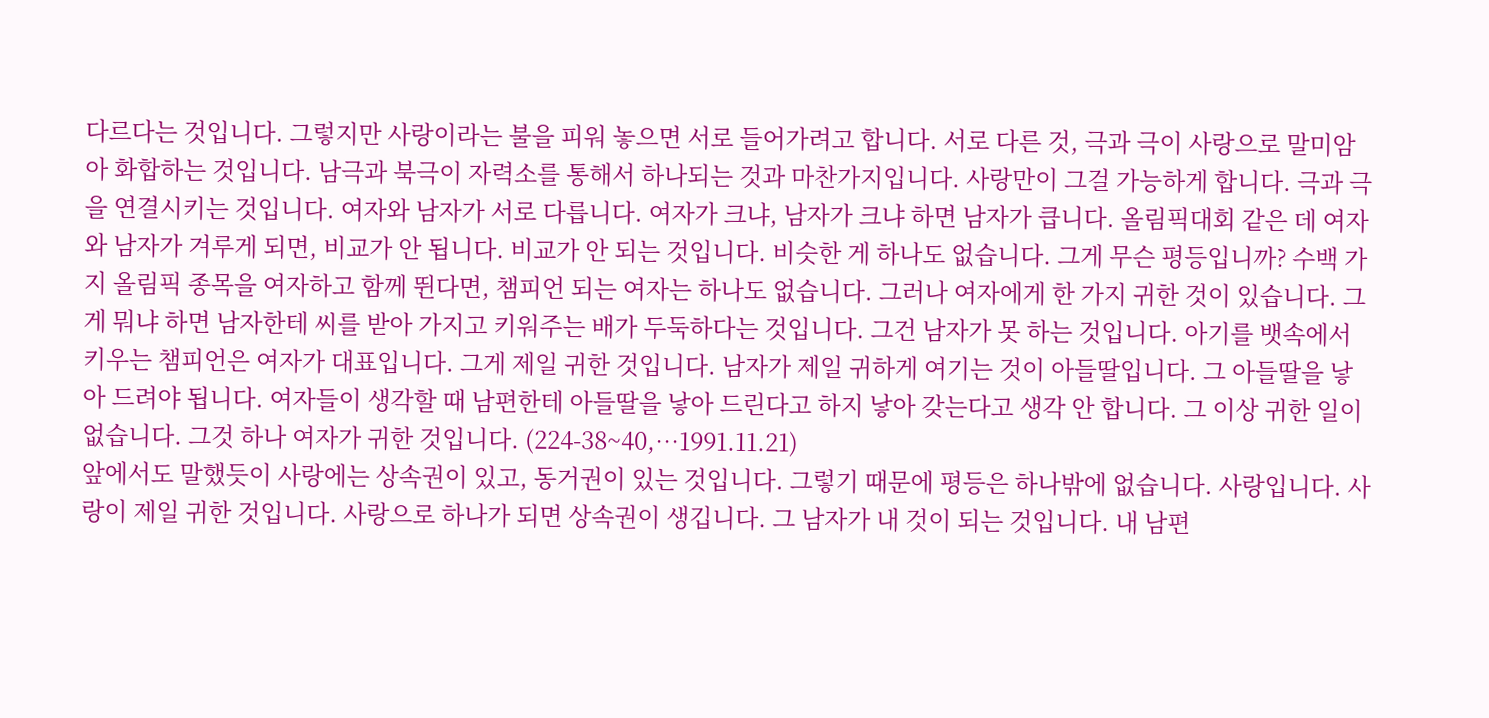다르다는 것입니다. 그렇지만 사랑이라는 불을 피워 놓으면 서로 들어가려고 합니다. 서로 다른 것, 극과 극이 사랑으로 말미암아 화합하는 것입니다. 남극과 북극이 자력소를 통해서 하나되는 것과 마찬가지입니다. 사랑만이 그걸 가능하게 합니다. 극과 극을 연결시키는 것입니다. 여자와 남자가 서로 다릅니다. 여자가 크냐, 남자가 크냐 하면 남자가 큽니다. 올림픽대회 같은 데 여자와 남자가 겨루게 되면, 비교가 안 됩니다. 비교가 안 되는 것입니다. 비슷한 게 하나도 없습니다. 그게 무슨 평등입니까? 수백 가지 올림픽 종목을 여자하고 함께 뛴다면, 챔피언 되는 여자는 하나도 없습니다. 그러나 여자에게 한 가지 귀한 것이 있습니다. 그게 뭐냐 하면 남자한테 씨를 받아 가지고 키워주는 배가 두둑하다는 것입니다. 그건 남자가 못 하는 것입니다. 아기를 뱃속에서 키우는 챔피언은 여자가 대표입니다. 그게 제일 귀한 것입니다. 남자가 제일 귀하게 여기는 것이 아들딸입니다. 그 아들딸을 낳아 드려야 됩니다. 여자들이 생각할 때 남편한테 아들딸을 낳아 드린다고 하지 낳아 갖는다고 생각 안 합니다. 그 이상 귀한 일이 없습니다. 그것 하나 여자가 귀한 것입니다. (224-38~40,…1991.11.21)
앞에서도 말했듯이 사랑에는 상속권이 있고, 동거권이 있는 것입니다. 그렇기 때문에 평등은 하나밖에 없습니다. 사랑입니다. 사랑이 제일 귀한 것입니다. 사랑으로 하나가 되면 상속권이 생깁니다. 그 남자가 내 것이 되는 것입니다. 내 남편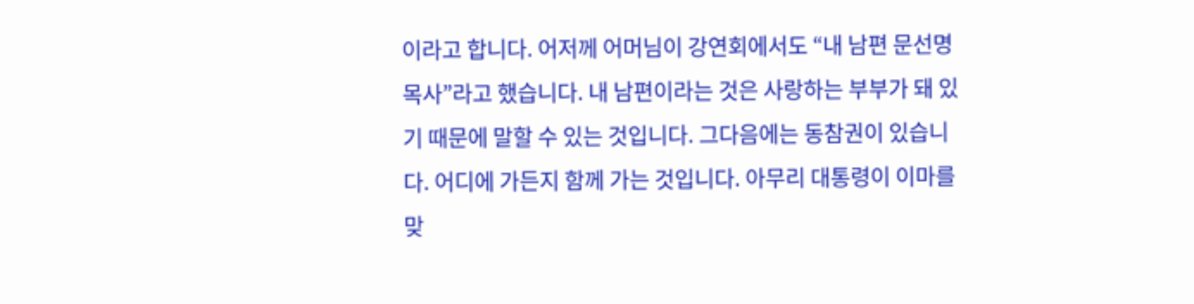이라고 합니다. 어저께 어머님이 강연회에서도 “내 남편 문선명 목사”라고 했습니다. 내 남편이라는 것은 사랑하는 부부가 돼 있기 때문에 말할 수 있는 것입니다. 그다음에는 동참권이 있습니다. 어디에 가든지 함께 가는 것입니다. 아무리 대통령이 이마를 맞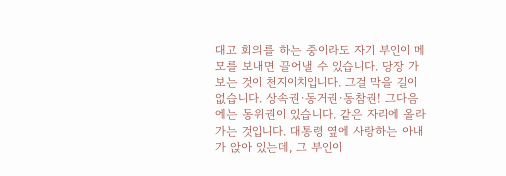대고 회의를 하는 중이라도 자기 부인이 메모를 보내면 끌어낼 수 있습니다. 당장 가 보는 것이 천지이치입니다. 그걸 막을 길이 없습니다. 상속권·동거권·동참권! 그다음에는 동위권이 있습니다. 같은 자리에 올라가는 것입니다. 대통령 옆에 사랑하는 아내가 앉아 있는데, 그 부인이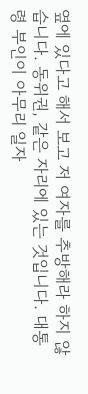옆에 있다고 해서 보고 저 여자를 추방해라 하지 않습니다. 동위권, 같은 자리에 있는 것입니다. 대통령 부인이 아무리 일자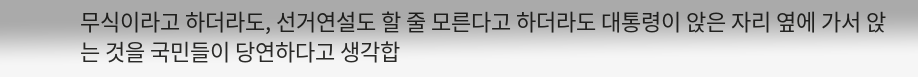무식이라고 하더라도, 선거연설도 할 줄 모른다고 하더라도 대통령이 앉은 자리 옆에 가서 앉는 것을 국민들이 당연하다고 생각합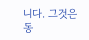니다. 그것은 동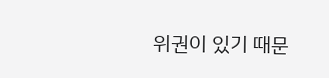위권이 있기 때문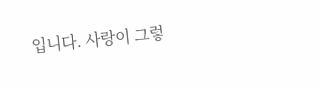입니다. 사랑이 그렇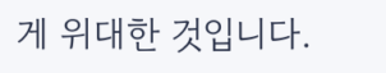게 위대한 것입니다.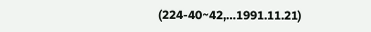(224-40~42,…1991.11.21)